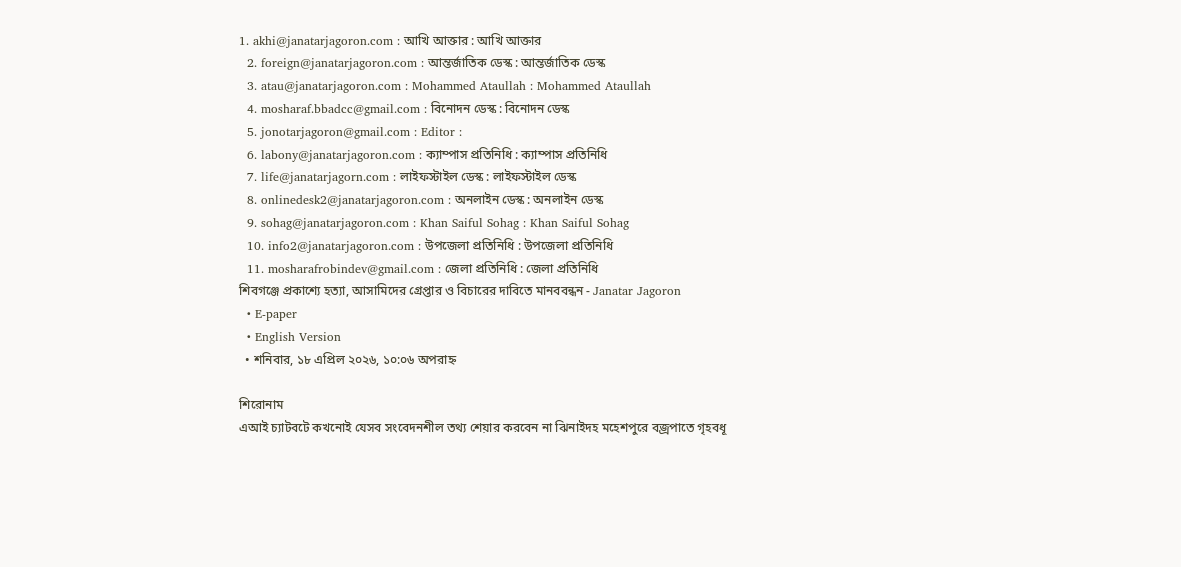1. akhi@janatarjagoron.com : আখি আক্তার : আখি আক্তার
  2. foreign@janatarjagoron.com : আন্তর্জাতিক ডেস্ক : আন্তর্জাতিক ডেস্ক
  3. atau@janatarjagoron.com : Mohammed Ataullah : Mohammed Ataullah
  4. mosharaf.bbadcc@gmail.com : বিনোদন ডেস্ক : বিনোদন ডেস্ক
  5. jonotarjagoron@gmail.com : Editor :
  6. labony@janatarjagoron.com : ক্যাম্পাস প্রতিনিধি : ক্যাম্পাস প্রতিনিধি
  7. life@janatarjagorn.com : লাইফস্টাইল ডেস্ক : লাইফস্টাইল ডেস্ক
  8. onlinedesk2@janatarjagoron.com : অনলাইন ডেস্ক : অনলাইন ডেস্ক
  9. sohag@janatarjagoron.com : Khan Saiful Sohag : Khan Saiful Sohag
  10. info2@janatarjagoron.com : উপজেলা প্রতিনিধি : উপজেলা প্রতিনিধি
  11. mosharafrobindev@gmail.com : জেলা প্রতিনিধি : জেলা প্রতিনিধি
শিবগঞ্জে প্রকাশ্যে হত্যা, আসামিদের গ্রেপ্তার ও বিচারের দাবিতে মানববন্ধন - Janatar Jagoron
  • E-paper
  • English Version
  • শনিবার, ১৮ এপ্রিল ২০২৬, ১০:০৬ অপরাহ্ন

শিরোনাম
এআই চ্যাটবটে কখনোই যেসব সংবেদনশীল তথ্য শেয়ার করবেন না ঝিনাইদহ মহেশপুরে বজ্রপাতে গৃহবধূ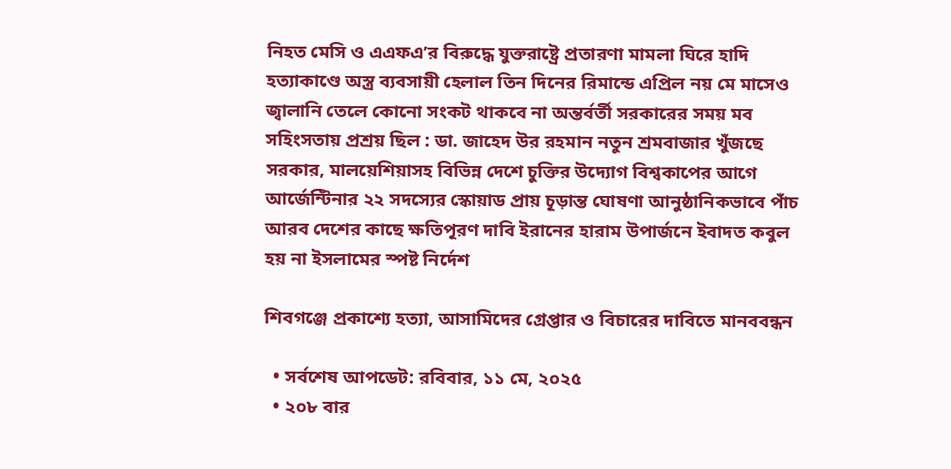নিহত মেসি ও এএফএ’র বিরুদ্ধে যুক্তরাষ্ট্রে প্রতারণা মামলা ঘিরে হাদি হত্যাকাণ্ডে অস্ত্র ব্যবসায়ী হেলাল তিন দিনের রিমান্ডে এপ্রিল নয় মে মাসেও জ্বালানি তেলে কোনো সংকট থাকবে না অন্তর্বর্তী সরকারের সময় মব সহিংসতায় প্রশ্রয় ছিল : ডা. জাহেদ উর রহমান নতুন শ্রমবাজার খুঁজছে সরকার, মালয়েশিয়াসহ বিভিন্ন দেশে চুক্তির উদ্যোগ বিশ্বকাপের আগে আর্জেন্টিনার ২২ সদস্যের স্কোয়াড প্রায় চূড়ান্ত ঘোষণা আনুষ্ঠানিকভাবে পাঁচ আরব দেশের কাছে ক্ষতিপূরণ দাবি ইরানের হারাম উপার্জনে ইবাদত কবুল হয় না ইসলামের স্পষ্ট নির্দেশ

শিবগঞ্জে প্রকাশ্যে হত্যা, আসামিদের গ্রেপ্তার ও বিচারের দাবিতে মানববন্ধন

  • সর্বশেষ আপডেট: রবিবার, ১১ মে, ২০২৫
  • ২০৮ বার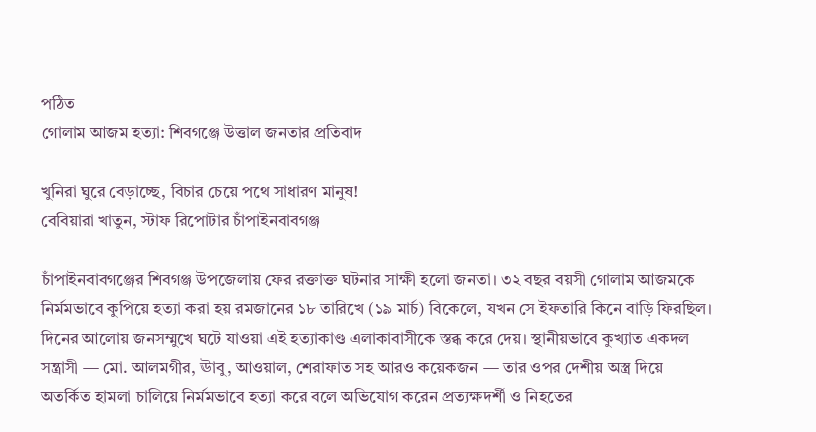পঠিত
গোলাম আজম হত্যা: শিবগঞ্জে উত্তাল জনতার প্রতিবাদ

খুনিরা ঘুরে বেড়াচ্ছে, বিচার চেয়ে পথে সাধারণ মানুষ!
বেবিয়ারা খাতুন, স্টাফ রিপোটার চাঁপাইনবাবগঞ্জ

চাঁপাইনবাবগঞ্জের শিবগঞ্জ উপজেলায় ফের রক্তাক্ত ঘটনার সাক্ষী হলো জনতা। ৩২ বছর বয়সী গোলাম আজমকে নির্মমভাবে কুপিয়ে হত্যা করা হয় রমজানের ১৮ তারিখে (১৯ মার্চ) বিকেলে, যখন সে ইফতারি কিনে বাড়ি ফিরছিল। দিনের আলোয় জনসম্মুখে ঘটে যাওয়া এই হত্যাকাণ্ড এলাকাবাসীকে স্তব্ধ করে দেয়। স্থানীয়ভাবে কুখ্যাত একদল সন্ত্রাসী — মো. আলমগীর, ঊাবু, আওয়াল, শেরাফাত সহ আরও কয়েকজন — তার ওপর দেশীয় অস্ত্র দিয়ে অতর্কিত হামলা চালিয়ে নির্মমভাবে হত্যা করে বলে অভিযোগ করেন প্রত্যক্ষদর্শী ও নিহতের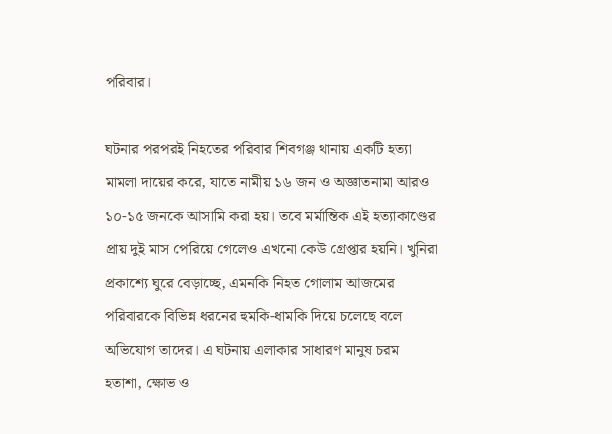পরিবার।

ঘটনার পরপরই নিহতের পরিবার শিবগঞ্জ থানায় একটি হত্যা মামলা দায়ের করে, যাতে নামীয় ১৬ জন ও অজ্ঞাতনামা আরও ১০-১৫ জনকে আসামি করা হয়। তবে মর্মান্তিক এই হত্যাকাণ্ডের প্রায় দুই মাস পেরিয়ে গেলেও এখনো কেউ গ্রেপ্তার হয়নি। খুনিরা প্রকাশ্যে ঘুরে বেড়াচ্ছে, এমনকি নিহত গোলাম আজমের পরিবারকে বিভিন্ন ধরনের হুমকি-ধামকি দিয়ে চলেছে বলে অভিযোগ তাদের। এ ঘটনায় এলাকার সাধারণ মানুষ চরম হতাশা, ক্ষোভ ও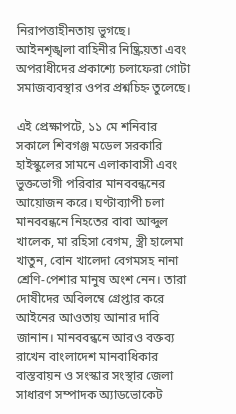নিরাপত্তাহীনতায় ভুগছে। আইনশৃঙ্খলা বাহিনীর নিষ্ক্রিয়তা এবং অপরাধীদের প্রকাশ্যে চলাফেরা গোটা সমাজব্যবস্থার ওপর প্রশ্নচিহ্ন তুলেছে।

এই প্রেক্ষাপটে, ১১ মে শনিবার সকালে শিবগঞ্জ মডেল সরকারি হাইস্কুলের সামনে এলাকাবাসী এবং ভুক্তভোগী পরিবার মানববন্ধনের আয়োজন করে। ঘণ্টাব্যাপী চলা মানববন্ধনে নিহতের বাবা আব্দুল খালেক, মা রহিসা বেগম, স্ত্রী হালেমা খাতুন, বোন খালেদা বেগমসহ নানা শ্রেণি-পেশার মানুষ অংশ নেন। তারা দোষীদের অবিলম্বে গ্রেপ্তার করে আইনের আওতায় আনার দাবি জানান। মানববন্ধনে আরও বক্তব্য রাখেন বাংলাদেশ মানবাধিকার বাস্তবায়ন ও সংস্কার সংস্থার জেলা সাধারণ সম্পাদক অ্যাডভোকেট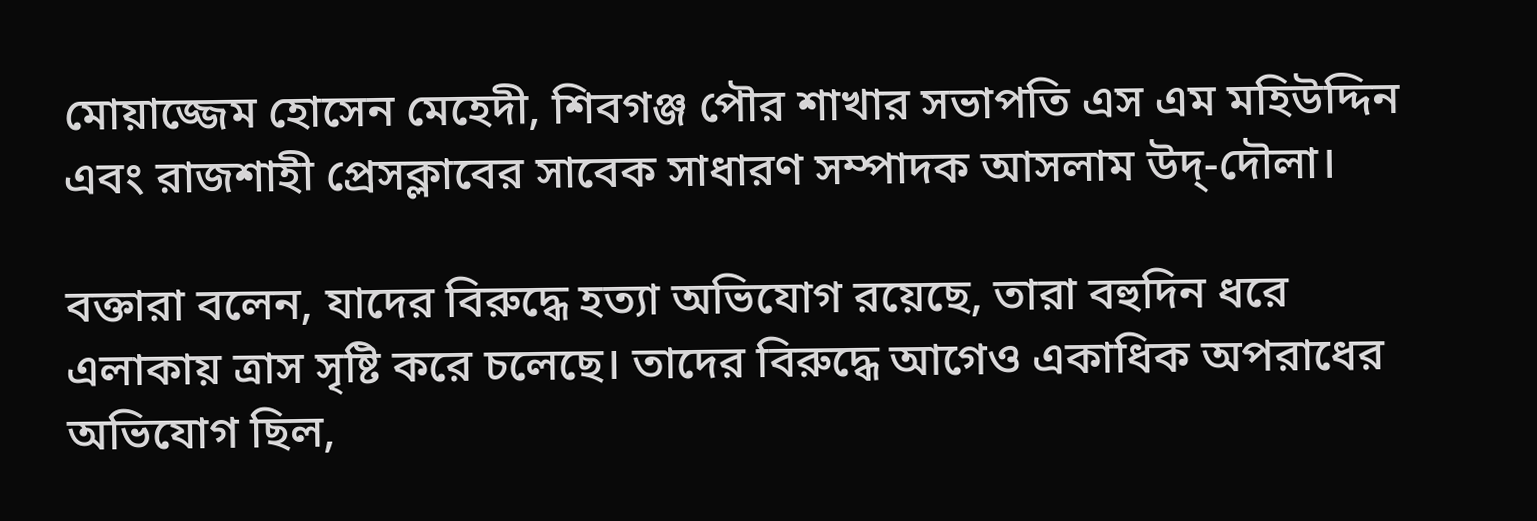মোয়াজ্জেম হোসেন মেহেদী, শিবগঞ্জ পৌর শাখার সভাপতি এস এম মহিউদ্দিন এবং রাজশাহী প্রেসক্লাবের সাবেক সাধারণ সম্পাদক আসলাম উদ্-দৌলা।

বক্তারা বলেন, যাদের বিরুদ্ধে হত্যা অভিযোগ রয়েছে, তারা বহুদিন ধরে এলাকায় ত্রাস সৃষ্টি করে চলেছে। তাদের বিরুদ্ধে আগেও একাধিক অপরাধের অভিযোগ ছিল,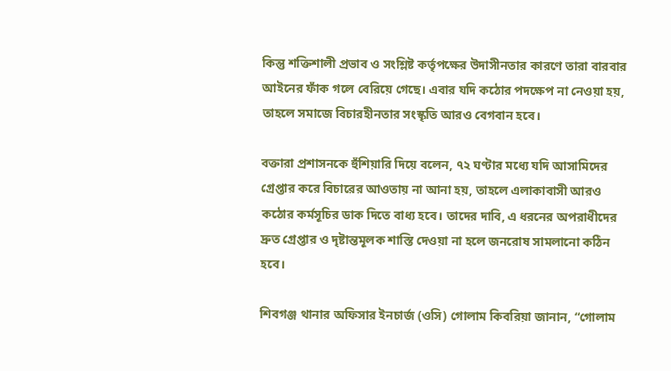কিন্তু শক্তিশালী প্রভাব ও সংশ্লিষ্ট কর্তৃপক্ষের উদাসীনতার কারণে তারা বারবার আইনের ফাঁক গলে বেরিয়ে গেছে। এবার যদি কঠোর পদক্ষেপ না নেওয়া হয়, তাহলে সমাজে বিচারহীনতার সংস্কৃতি আরও বেগবান হবে।

বক্তারা প্রশাসনকে হুঁশিয়ারি দিয়ে বলেন, ৭২ ঘণ্টার মধ্যে যদি আসামিদের গ্রেপ্তার করে বিচারের আওতায় না আনা হয়, তাহলে এলাকাবাসী আরও কঠোর কর্মসূচির ডাক দিতে বাধ্য হবে। তাদের দাবি, এ ধরনের অপরাধীদের দ্রুত গ্রেপ্তার ও দৃষ্টান্তমূলক শাস্তি দেওয়া না হলে জনরোষ সামলানো কঠিন হবে।

শিবগঞ্জ থানার অফিসার ইনচার্জ (ওসি) গোলাম কিবরিয়া জানান, “গোলাম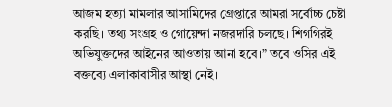আজম হত্যা মামলার আসামিদের গ্রেপ্তারে আমরা সর্বোচ্চ চেষ্টা করছি। তথ্য সংগ্রহ ও গোয়েন্দা নজরদারি চলছে। শিগগিরই অভিযুক্তদের আইনের আওতায় আনা হবে।” তবে ওসির এই বক্তব্যে এলাকাবাসীর আস্থা নেই।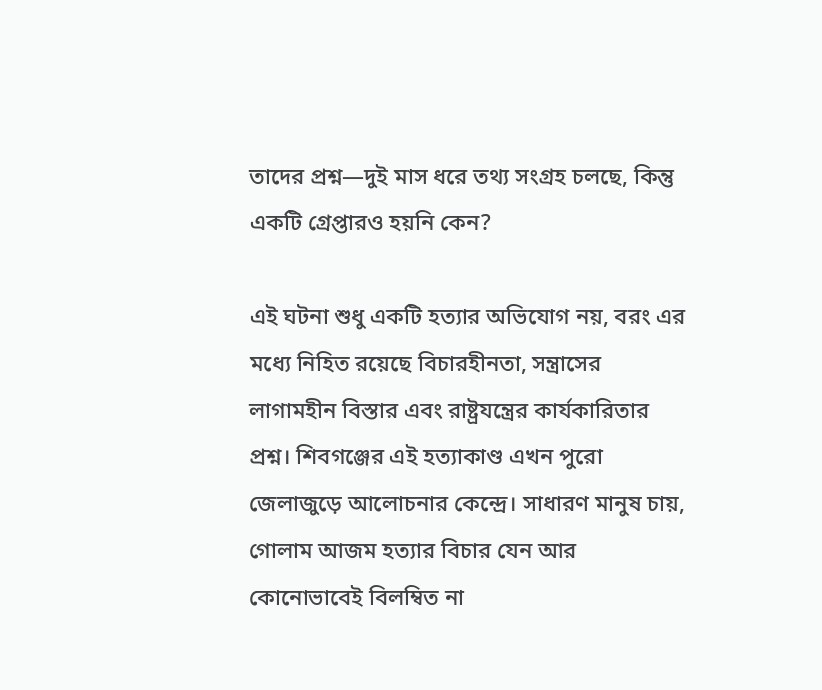তাদের প্রশ্ন—দুই মাস ধরে তথ্য সংগ্রহ চলছে, কিন্তু একটি গ্রেপ্তারও হয়নি কেন?

এই ঘটনা শুধু একটি হত্যার অভিযোগ নয়, বরং এর মধ্যে নিহিত রয়েছে বিচারহীনতা, সন্ত্রাসের লাগামহীন বিস্তার এবং রাষ্ট্রযন্ত্রের কার্যকারিতার প্রশ্ন। শিবগঞ্জের এই হত্যাকাণ্ড এখন পুরো জেলাজুড়ে আলোচনার কেন্দ্রে। সাধারণ মানুষ চায়, গোলাম আজম হত্যার বিচার যেন আর কোনোভাবেই বিলম্বিত না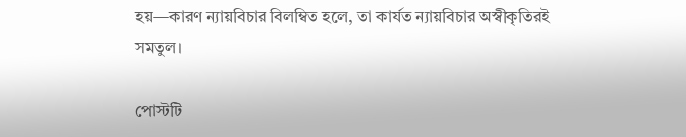হয়—কারণ ন্যায়বিচার বিলম্বিত হলে, তা কার্যত ন্যায়বিচার অস্বীকৃতিরই সমতুল।

পোস্টটি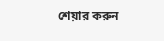শেয়ার করুন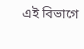এই বিভাগে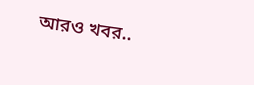আরও খবর..